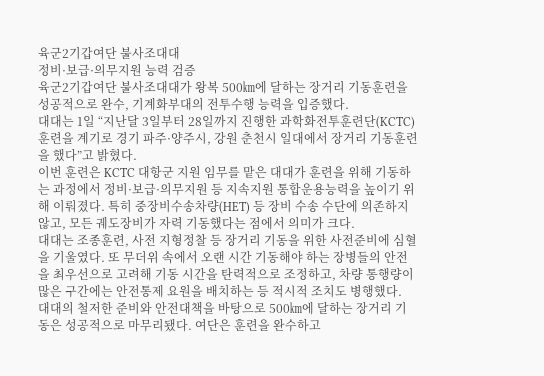육군2기갑여단 불사조대대
정비·보급·의무지원 능력 검증
육군2기갑여단 불사조대대가 왕복 500㎞에 달하는 장거리 기동훈련을 성공적으로 완수, 기계화부대의 전투수행 능력을 입증했다.
대대는 1일 “지난달 3일부터 28일까지 진행한 과학화전투훈련단(KCTC) 훈련을 계기로 경기 파주·양주시, 강원 춘천시 일대에서 장거리 기동훈련을 했다”고 밝혔다.
이번 훈련은 KCTC 대항군 지원 임무를 맡은 대대가 훈련을 위해 기동하는 과정에서 정비·보급·의무지원 등 지속지원 통합운용능력을 높이기 위해 이뤄졌다. 특히 중장비수송차량(HET) 등 장비 수송 수단에 의존하지 않고, 모든 궤도장비가 자력 기동했다는 점에서 의미가 크다.
대대는 조종훈련, 사전 지형정찰 등 장거리 기동을 위한 사전준비에 심혈을 기울였다. 또 무더위 속에서 오랜 시간 기동해야 하는 장병들의 안전을 최우선으로 고려해 기동 시간을 탄력적으로 조정하고, 차량 통행량이 많은 구간에는 안전통제 요원을 배치하는 등 적시적 조치도 병행했다.
대대의 철저한 준비와 안전대책을 바탕으로 500㎞에 달하는 장거리 기동은 성공적으로 마무리됐다. 여단은 훈련을 완수하고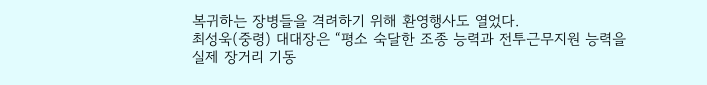복귀하는 장병들을 격려하기 위해 환영행사도 열었다.
최성욱(중령) 대대장은 “평소 숙달한 조종 능력과 전투근무지원 능력을 실제 장거리 기동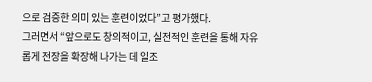으로 검증한 의미 있는 훈련이었다”고 평가했다.
그러면서 “앞으로도 창의적이고, 실전적인 훈련을 통해 자유롭게 전장을 확장해 나가는 데 일조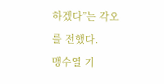하겠다”는 각오를 전했다.
맹수열 기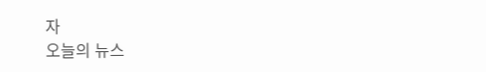자
오늘의 뉴스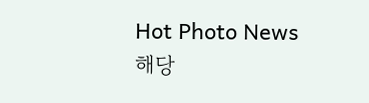Hot Photo News
해당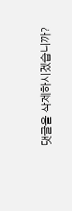댓글을 삭제하시겠습니까?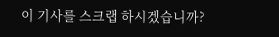이 기사를 스크랩 하시겠습니까?